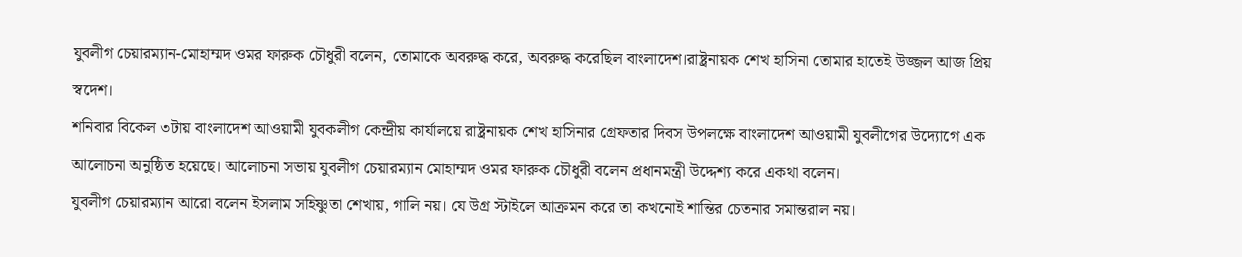যুবলীগ চেয়ারম্যান-মোহাম্মদ ওমর ফারুক চৌধুরী বলেন, তোমাকে অবরুদ্ধ করে, অবরুদ্ধ করেছিল বাংলাদেশ।রাষ্ট্রনায়ক শেখ হাসিনা তোমার হাতেই উজ্জল আজ প্রিয় স্বদেশ।
শনিবার বিকেল ৩টায় বাংলাদেশ আওয়ামী যুবকলীগ কেন্দ্রীয় কার্যালয়ে রাষ্ট্রনায়ক শেখ হাসিনার গ্রেফতার দিবস উপলক্ষে বাংলাদেশ আওয়ামী যুবলীগের উদ্যোগে এক আলোচনা অনুষ্ঠিত হয়েছে। আলোচনা সভায় যুবলীগ চেয়ারম্যান মোহাম্মদ ওমর ফারুক চৌধুরী বলেন প্রধানমন্ত্রী উদ্দেশ্য করে একথা বলেন।
যুবলীগ চেয়ারম্যান আরো বলেন ইসলাম সহিষ্ণুতা শেখায়, গালি নয়। যে উগ্র স্টাইলে আক্রমন করে তা কখনোই শান্তির চেতনার সমান্তরাল নয়।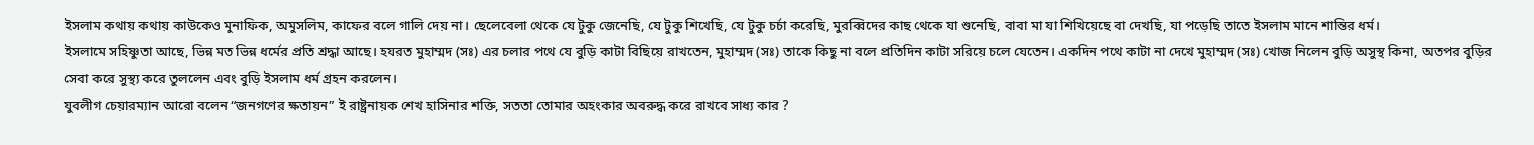ইসলাম কথায় কথায় কাউকেও মুনাফিক, অমুসলিম, কাফের বলে গালি দেয় না। ছেলেবেলা থেকে যে টুকু জেনেছি, যে টুকু শিখেছি, যে টুকু চর্চা করেছি, মুরব্বিদের কাছ থেকে যা শুনেছি, বাবা মা যা শিখিয়েছে বা দেখছি, যা পড়েছি তাতে ইসলাম মানে শান্তির ধর্ম।
ইসলামে সহিষ্ণুতা আছে, ভিন্ন মত ভিন্ন ধর্মের প্রতি শ্রদ্ধা আছে। হযরত মুহাম্মদ (সঃ) এর চলার পথে যে বুড়ি কাটা বিছিয়ে রাখতেন, মুহাম্মদ (সঃ) তাকে কিছু না বলে প্রতিদিন কাটা সরিয়ে চলে যেতেন। একদিন পথে কাটা না দেখে মুহাম্মদ (সঃ) খোজ নিলেন বুড়ি অসুস্থ কিনা, অতপর বুড়ির সেবা করে সুস্থ্য করে তুললেন এবং বুড়ি ইসলাম ধর্ম গ্রহন করলেন।
যুবলীগ চেয়ারম্যান আরো বলেন “জনগণের ক্ষতায়ন” ই রাষ্ট্রনায়ক শেখ হাসিনার শক্তি, সততা তোমার অহংকার অবরুদ্ধ করে রাখবে সাধ্য কার ?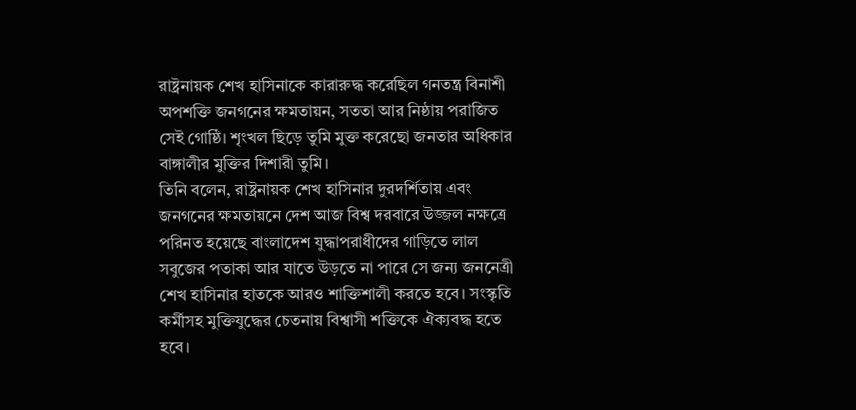রাষ্ট্রনায়ক শেখ হাসিনাকে কারারুদ্ধ করেছিল গনতন্ত্র বিনাশী অপশক্তি জনগনের ক্ষমতায়ন, সততা আর নিষ্ঠায় পরাজিত সেই গোষ্ঠি। শৃংখল ছিড়ে তুমি মুক্ত করেছো জনতার অধিকার বাঙ্গালীর মুক্তির দিশারী তুমি।
তিনি বলেন, রাষ্ট্রনায়ক শেখ হাসিনার দুরদর্শিতায় এবং জনগনের ক্ষমতায়নে দেশ আজ বিশ্ব দরবারে উজ্জল নক্ষত্রে পরিনত হয়েছে বাংলাদেশ যুদ্ধাপরাধীদের গাড়িতে লাল সবুজের পতাকা আর যাতে উড়তে না পারে সে জন্য জননেত্রী শেখ হাসিনার হাতকে আরও শাক্তিশালী করতে হবে। সংস্কৃতি কর্মীসহ মুক্তিযুদ্ধের চেতনায় বিশ্বাসী শক্তিকে ঐক্যবদ্ধ হতে হবে।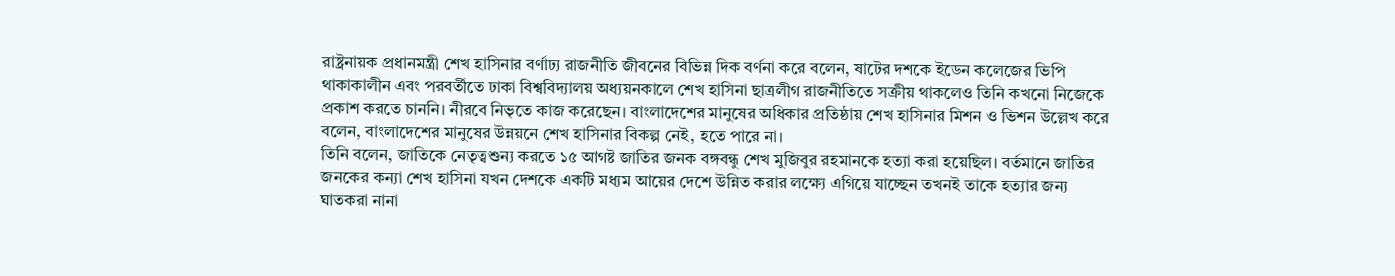রাষ্ট্রনায়ক প্রধানমন্ত্রী শেখ হাসিনার বর্ণাঢ্য রাজনীতি জীবনের বিভিন্ন দিক বর্ণনা করে বলেন, ষাটের দশকে ইডেন কলেজের ভিপি থাকাকালীন এবং পরবর্তীতে ঢাকা বিশ্ববিদ্যালয় অধ্যয়নকালে শেখ হাসিনা ছাত্রলীগ রাজনীতিতে সক্রীয় থাকলেও তিনি কখনো নিজেকে প্রকাশ করতে চাননি। নীরবে নিভৃতে কাজ করেছেন। বাংলাদেশের মানুষের অধিকার প্রতিষ্ঠায় শেখ হাসিনার মিশন ও ভিশন উল্লেখ করে বলেন, বাংলাদেশের মানুষের উন্নয়নে শেখ হাসিনার বিকল্প নেই, হতে পারে না।
তিনি বলেন, জাতিকে নেতৃত্বশুন্য করতে ১৫ আগষ্ট জাতির জনক বঙ্গবন্ধু শেখ মুজিবুর রহমানকে হত্যা করা হয়েছিল। বর্তমানে জাতির জনকের কন্যা শেখ হাসিনা যখন দেশকে একটি মধ্যম আয়ের দেশে উন্নিত করার লক্ষ্যে এগিয়ে যাচ্ছেন তখনই তাকে হত্যার জন্য ঘাতকরা নানা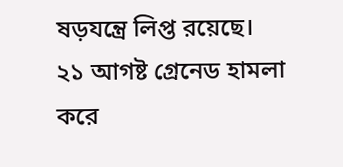ষড়যন্ত্রে লিপ্ত রয়েছে।
২১ আগষ্ট গ্রেনেড হামলা করে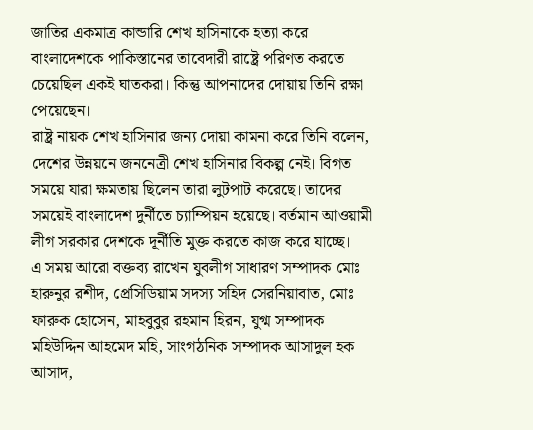জাতির একমাত্র কান্ডারি শেখ হাসিনাকে হত্যা করে বাংলাদেশকে পাকিস্তানের তাবেদারী রাষ্ট্রে পরিণত করতে চেয়েছিল একই ঘাতকরা। কিন্তু আপনাদের দোয়ায় তিনি রক্ষা পেয়েছেন।
রাষ্ট্র নায়ক শেখ হাসিনার জন্য দোয়া কামনা করে তিনি বলেন, দেশের উন্নয়নে জননেত্রী শেখ হাসিনার বিকল্প নেই। বিগত সময়ে যারা ক্ষমতায় ছিলেন তারা লুটপাট করেছে। তাদের সময়েই বাংলাদেশ দুর্নীতে চ্যাম্পিয়ন হয়েছে। বর্তমান আওয়ামী লীগ সরকার দেশকে দূর্নীতি মুক্ত করতে কাজ করে যাচ্ছে।
এ সময় আরো বক্তব্য রাখেন যুবলীগ সাধারণ সম্পাদক মোঃ হারুনুর রশীদ, প্রেসিডিয়াম সদস্য সহিদ সেরনিয়াবাত, মোঃ ফারুক হোসেন, মাহবুবুর রহমান হিরন, যুগ্ম সম্পাদক মহিউদ্দিন আহমেদ মহি, সাংগঠনিক সম্পাদক আসাদুল হক আসাদ,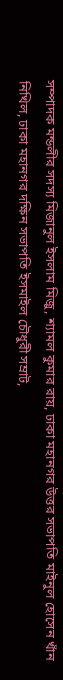সম্পাদক মন্ডলীর সদস্য মিজানুল ইসলাম মিজু, শ্যামল কুমার রায়, ঢাকা মহানগর উত্তর সভাপতি মাইনুল হোসেন খাঁন নিখিল, ঢাকা মহানগর দক্ষিন সভাপতি ইসমাইল চৌধুরী সম্রাট,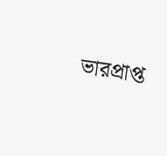ভারপ্রাপ্ত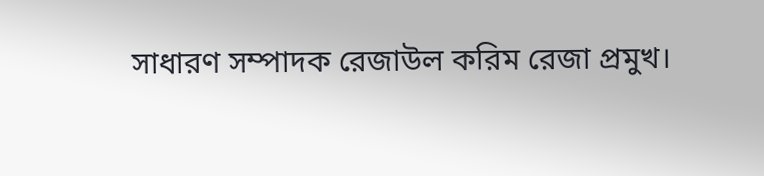সাধারণ সম্পাদক রেজাউল করিম রেজা প্রমুখ।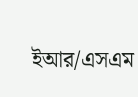ইআর/এসএম